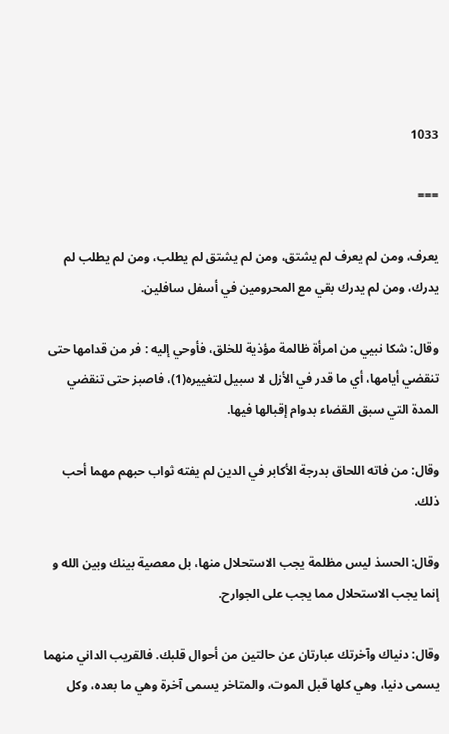1033

===

يعرف، ومن لم يعرف لم يشتق، ومن لم يشتق لم يطلب، ومن لم يطلب لم يدرك، ومن لم يدرك بقي مع المحرومين في أسفل سافلين.

وقال: شكا نبيي من امرأة ظالمة مؤذية للخلق، فأوحي إليه : فر من قدامها حتى تنقضي أيامها، أي ما قدر في الأزل لا سبيل لتغييره(1)، فاصبز حتى تنقضي المدة التي سبق القضاء بدوام إقبالها فيها.

وقال: من فاته اللحاق بدرجة الأكابر في الدين لم يفته ثواب حبهم مهما أحب ذلك.

وقال: الحسذ ليس مظلمة يجب الاستحلال منها، بل معصية بينك وبين الله و إنما يجب الاستحلال مما يجب على الجوارح.

وقال: دنياك وآخرتك عبارتان عن حالتين من أحوال قلبك. فالقريب الداني منهما يسمى دنيا، وهي كلها قبل الموت، والمتاخر يسمى آخرة وهي ما بعده، وكل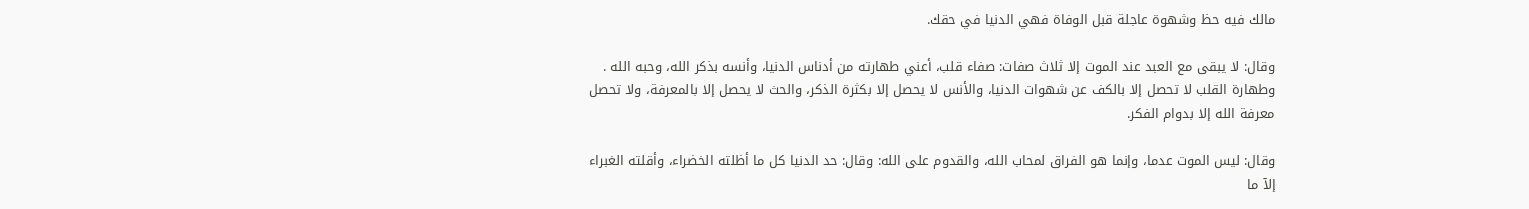مالك فيه حظ وشهوة عاجلة قبل الوفاة فهي الدنيا في حقك.

وقال: لا يبقى مع العبد عند الموت إلا ثلاث صفات: صفاء قلب، أعني طهارته من أدناس الدنيا، وأنسه بذكر الله، وحبه الله . وطهارة القلب لا تحصل إلا بالكف عن شهوات الدنيا، والأنس لا يحصل إلا بكثرة الذكر، والحث لا يحصل إلا بالمعرفة، ولا تحصل معرفة الله إلا بدوام الفكر.

وقال: ليس الموت عدما، وإنما هو الفراق لمحاب الله، والقدوم على الله: وقال: حد الدنيا كل ما أظلته الخضراء، وأقلته الغبراء إلآ ما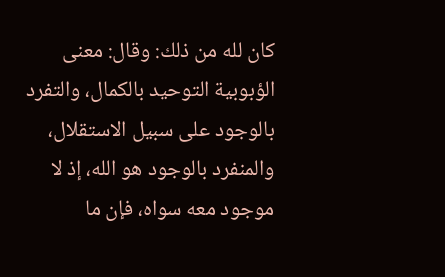كان لله من ذلك: وقال: معنى الؤبوبية التوحيد بالكمال، والتفرد بالوجود على سبيل الاستقلال، والمنفرد بالوجود هو الله، إذ لا موجود معه سواه، فإن ما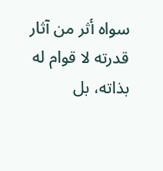سواه أثر من آثار قدرته لا قوام له بذاته، بل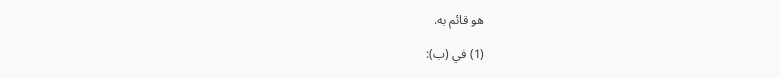هو قائم به.

(1) في (ب):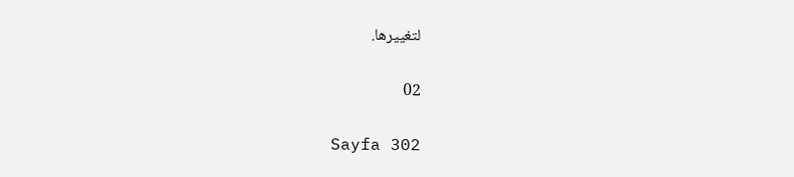لتغييرها.

02

Sayfa 302